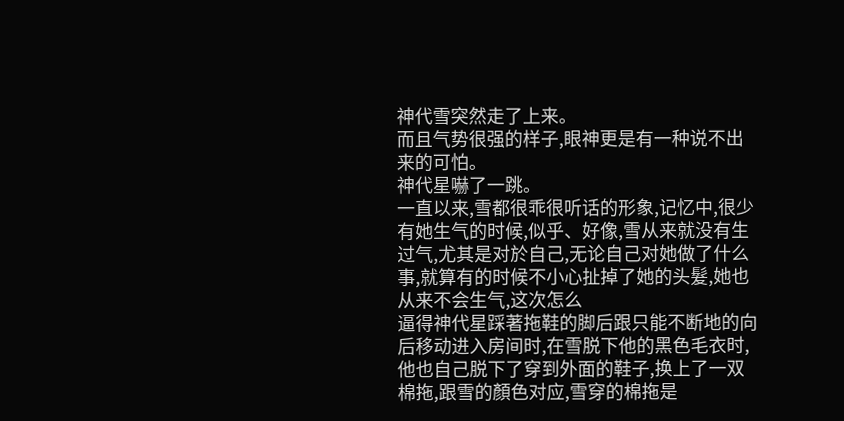神代雪突然走了上来。
而且气势很强的样子,眼神更是有一种说不出来的可怕。
神代星嚇了一跳。
一直以来,雪都很乖很听话的形象,记忆中,很少有她生气的时候,似乎、好像,雪从来就没有生过气,尤其是对於自己,无论自己对她做了什么事,就算有的时候不小心扯掉了她的头髮,她也从来不会生气,这次怎么
逼得神代星踩著拖鞋的脚后跟只能不断地的向后移动进入房间时,在雪脱下他的黑色毛衣时,他也自己脱下了穿到外面的鞋子,换上了一双棉拖,跟雪的顏色对应,雪穿的棉拖是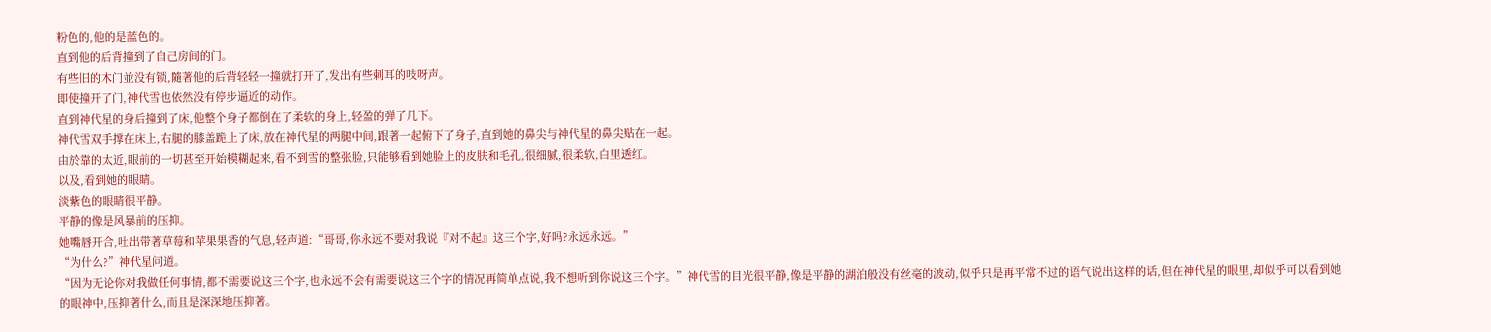粉色的,他的是蓝色的。
直到他的后背撞到了自己房间的门。
有些旧的木门並没有锁,隨著他的后背轻轻一撞就打开了,发出有些刺耳的吱呀声。
即使撞开了门,神代雪也依然没有停步逼近的动作。
直到神代星的身后撞到了床,他整个身子都倒在了柔软的身上,轻盈的弹了几下。
神代雪双手撑在床上,右腿的膝盖跪上了床,放在神代星的两腿中间,跟著一起俯下了身子,直到她的鼻尖与神代星的鼻尖贴在一起。
由於靠的太近,眼前的一切甚至开始模糊起来,看不到雪的整张脸,只能够看到她脸上的皮肤和毛孔,很细腻,很柔软,白里透红。
以及,看到她的眼睛。
淡紫色的眼睛很平静。
平静的像是风暴前的压抑。
她嘴唇开合,吐出带著草莓和苹果果香的气息,轻声道:“哥哥,你永远不要对我说『对不起』这三个字,好吗?永远永远。”
“为什么?”神代星问道。
“因为无论你对我做任何事情,都不需要说这三个字,也永远不会有需要说这三个字的情况再简单点说,我不想听到你说这三个字。”神代雪的目光很平静,像是平静的湖泊般没有丝毫的波动,似乎只是再平常不过的语气说出这样的话,但在神代星的眼里,却似乎可以看到她的眼神中,压抑著什么,而且是深深地压抑著。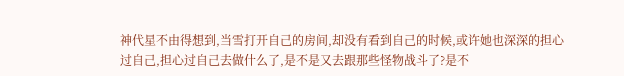神代星不由得想到,当雪打开自己的房间,却没有看到自己的时候,或许她也深深的担心过自己,担心过自己去做什么了,是不是又去跟那些怪物战斗了?是不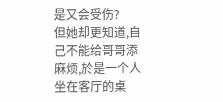是又会受伤?
但她却更知道,自己不能给哥哥添麻烦,於是一个人坐在客厅的桌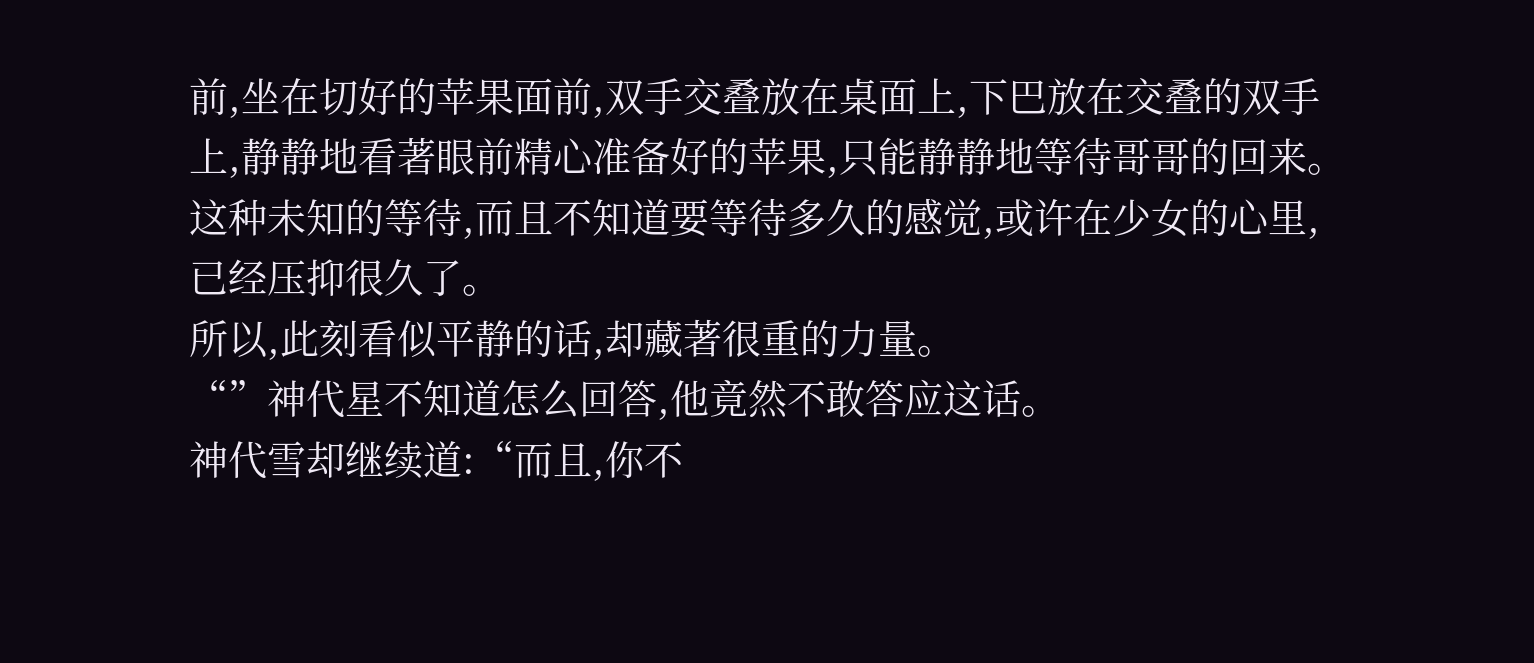前,坐在切好的苹果面前,双手交叠放在桌面上,下巴放在交叠的双手上,静静地看著眼前精心准备好的苹果,只能静静地等待哥哥的回来。
这种未知的等待,而且不知道要等待多久的感觉,或许在少女的心里,已经压抑很久了。
所以,此刻看似平静的话,却藏著很重的力量。
“”神代星不知道怎么回答,他竟然不敢答应这话。
神代雪却继续道:“而且,你不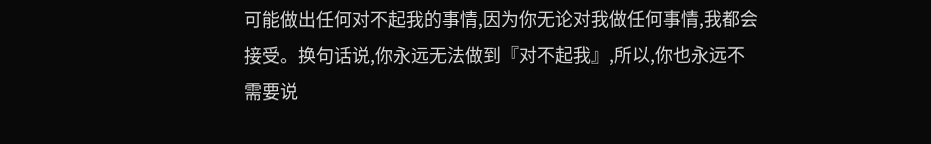可能做出任何对不起我的事情,因为你无论对我做任何事情,我都会接受。换句话说,你永远无法做到『对不起我』,所以,你也永远不需要说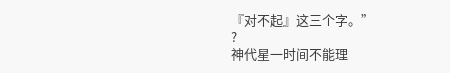『对不起』这三个字。”
?
神代星一时间不能理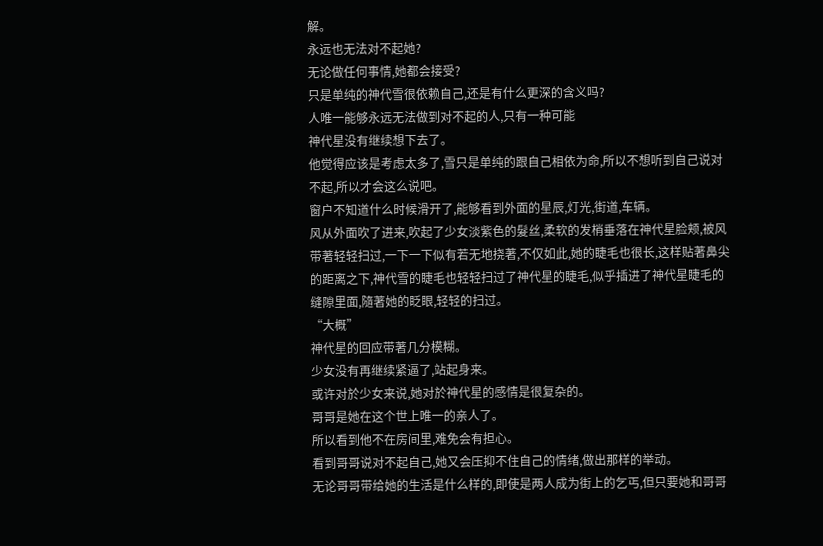解。
永远也无法对不起她?
无论做任何事情,她都会接受?
只是单纯的神代雪很依赖自己,还是有什么更深的含义吗?
人唯一能够永远无法做到对不起的人,只有一种可能
神代星没有继续想下去了。
他觉得应该是考虑太多了,雪只是单纯的跟自己相依为命,所以不想听到自己说对不起,所以才会这么说吧。
窗户不知道什么时候滑开了,能够看到外面的星辰,灯光,街道,车辆。
风从外面吹了进来,吹起了少女淡紫色的髮丝,柔软的发梢垂落在神代星脸颊,被风带著轻轻扫过,一下一下似有若无地挠著,不仅如此,她的睫毛也很长,这样贴著鼻尖的距离之下,神代雪的睫毛也轻轻扫过了神代星的睫毛,似乎插进了神代星睫毛的缝隙里面,隨著她的眨眼,轻轻的扫过。
“大概”
神代星的回应带著几分模糊。
少女没有再继续紧逼了,站起身来。
或许对於少女来说,她对於神代星的感情是很复杂的。
哥哥是她在这个世上唯一的亲人了。
所以看到他不在房间里,难免会有担心。
看到哥哥说对不起自己,她又会压抑不住自己的情绪,做出那样的举动。
无论哥哥带给她的生活是什么样的,即使是两人成为街上的乞丐,但只要她和哥哥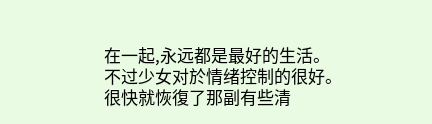在一起,永远都是最好的生活。
不过少女对於情绪控制的很好。
很快就恢復了那副有些清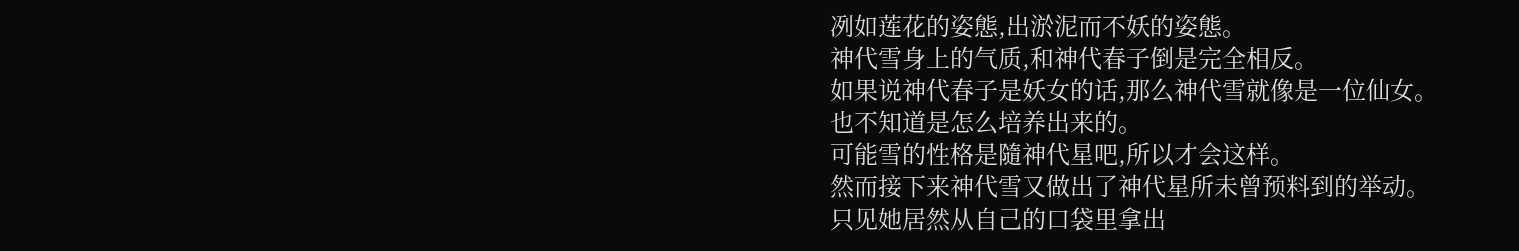冽如莲花的姿態,出淤泥而不妖的姿態。
神代雪身上的气质,和神代春子倒是完全相反。
如果说神代春子是妖女的话,那么神代雪就像是一位仙女。
也不知道是怎么培养出来的。
可能雪的性格是隨神代星吧,所以才会这样。
然而接下来神代雪又做出了神代星所未曾预料到的举动。
只见她居然从自己的口袋里拿出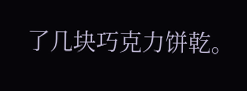了几块巧克力饼乾。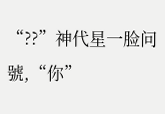“??”神代星一脸问號,“你”